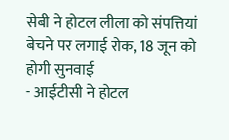सेबी ने होटल लीला को संपत्तियां बेचने पर लगाई रोक, 18 जून को होगी सुनवाई
- आईटीसी ने होटल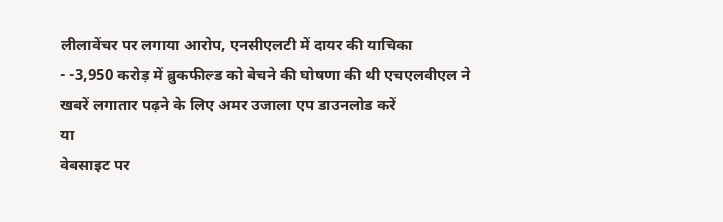लीलावेंचर पर लगाया आरोप, एनसीएलटी में दायर की याचिका
- -3,950 करोड़ में ब्रुकफील्ड को बेचने की घोषणा की थी एचएलवीएल ने
खबरें लगातार पढ़ने के लिए अमर उजाला एप डाउनलोड करें
या
वेबसाइट पर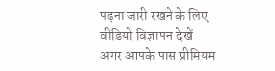पढ़ना जारी रखने के लिए वीडियो विज्ञापन देखें
अगर आपके पास प्रीमियम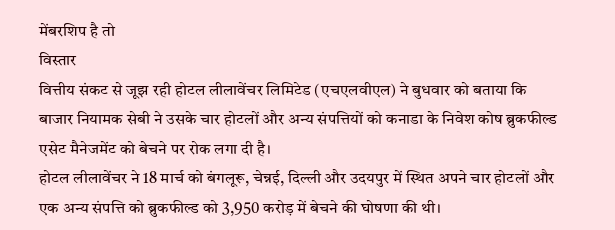मेंबरशिप है तो
विस्तार
वित्तीय संकट से जूझ रही होटल लीलावेंचर लिमिटेड (एचएलवीएल) ने बुधवार को बताया कि बाजार नियामक सेबी ने उसके चार होटलों और अन्य संपत्तियों को कनाडा के निवेश कोष ब्रुकफील्ड एसेट मैनेजमेंट को बेचने पर रोक लगा दी है।
होटल लीलावेंचर ने 18 मार्च को बंगलूरू, चेन्नई, दिल्ली और उदयपुर में स्थित अपने चार होटलों और एक अन्य संपत्ति को ब्रुकफील्ड को 3,950 करोड़ में बेचने की घोषणा की थी।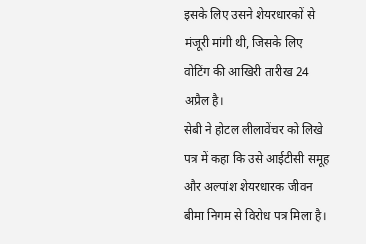इसके लिए उसने शेयरधारकों से मंजूरी मांगी थी, जिसके लिए वोटिंग की आखिरी तारीख 24 अप्रैल है।
सेबी ने होटल लीलावेंचर को लिखे पत्र में कहा कि उसे आईटीसी समूह और अल्पांश शेयरधारक जीवन बीमा निगम से विरोध पत्र मिला है।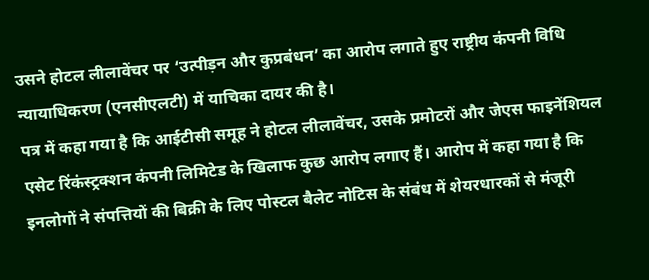उसने होटल लीलावेंचर पर ‘उत्पीड़न और कुप्रबंधन’ का आरोप लगाते हुए राष्ट्रीय कंपनी विधि न्यायाधिकरण (एनसीएलटी) में याचिका दायर की है।
पत्र में कहा गया है कि आईटीसी समूह ने होटल लीलावेंचर, उसके प्रमोटरों और जेएस फाइनेंशियल एसेट रिंकंस्ट्रक्शन कंपनी लिमिटेड के खिलाफ कुछ आरोप लगाए हैं। आरोप में कहा गया है कि इनलोगों ने संपत्तियों की बिक्री के लिए पोस्टल बैलेट नोटिस के संबंध में शेयरधारकों से मंजूरी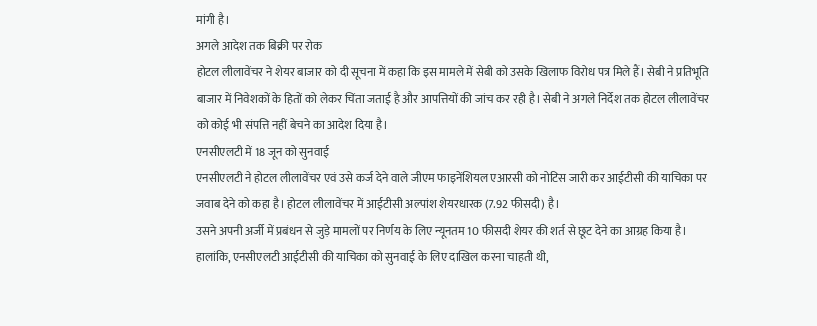मांगी है।
अगले आदेश तक बिक्री पर रोक
होटल लीलावेंचर ने शेयर बाजार को दी सूचना में कहा कि इस मामले में सेबी को उसके खिलाफ विरोध पत्र मिले हैं। सेबी ने प्रतिभूति बाजार में निवेशकों के हितों को लेकर चिंता जताई है और आपत्तियों की जांच कर रही है। सेबी ने अगले निर्देश तक होटल लीलावेंचर को कोई भी संपत्ति नहीं बेचने का आदेश दिया है।
एनसीएलटी में 18 जून को सुनवाई
एनसीएलटी ने होटल लीलावेंचर एवं उसे कर्ज देने वाले जीएम फाइनेंशियल एआरसी को नोटिस जारी कर आईटीसी की याचिका पर जवाब देने को कहा है। होटल लीलावेंचर में आईटीसी अल्पांश शेयरधारक (7.92 फीसदी) है।
उसने अपनी अर्जी में प्रबंधन से जुड़े मामलों पर निर्णय के लिए न्यूनतम 10 फीसदी शेयर की शर्त से छूट देने का आग्रह किया है। हालांकि, एनसीएलटी आईटीसी की याचिका को सुनवाई के लिए दाखिल करना चाहती थी,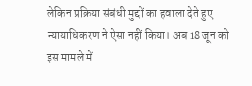लेकिन प्रक्रिया संबंधी मुद्दों का हवाला देते हुए न्यायाधिकरण ने ऐसा नहीं किया। अब 18 जून को इस मामले में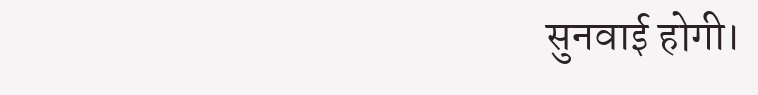सुनवाई होगी।